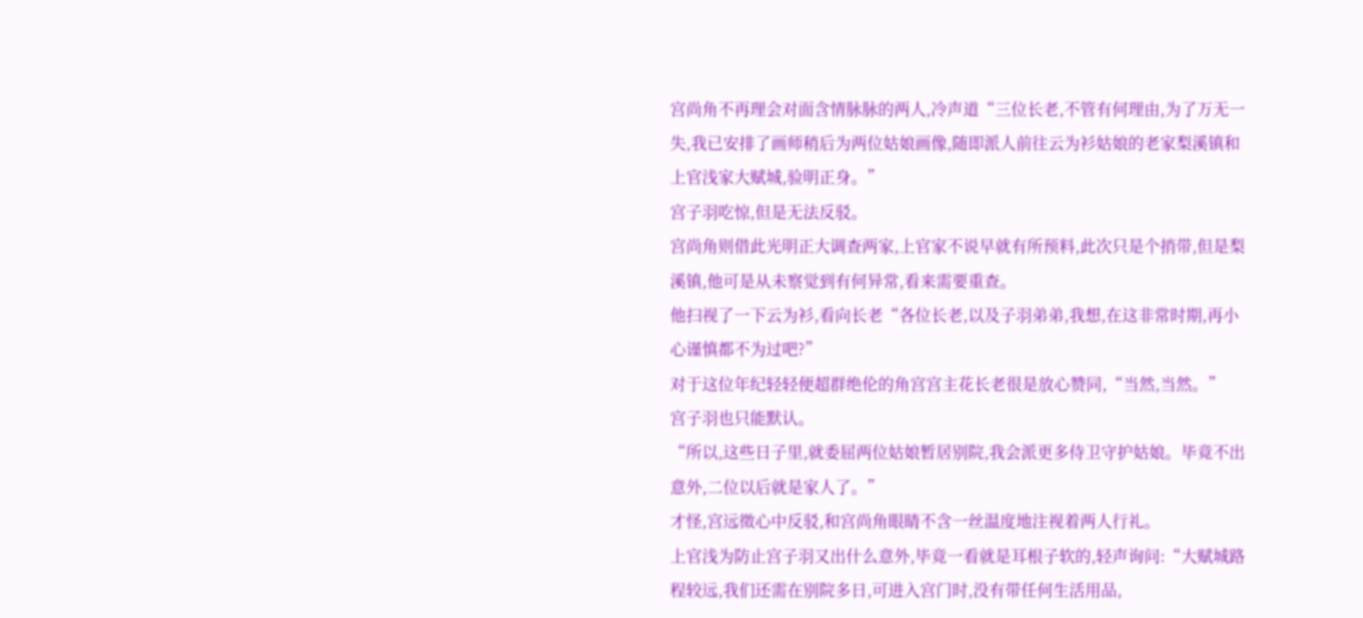宫尚角不再理会对面含情脉脉的两人,冷声道“三位长老,不管有何理由,为了万无一失,我已安排了画师稍后为两位姑娘画像,随即派人前往云为衫姑娘的老家梨溪镇和上官浅家大赋城,验明正身。”
宫子羽吃惊,但是无法反驳。
宫尚角则借此光明正大调查两家,上官家不说早就有所预料,此次只是个捎带,但是梨溪镇,他可是从未察觉到有何异常,看来需要重查。
他扫视了一下云为衫,看向长老“各位长老,以及子羽弟弟,我想,在这非常时期,再小心谨慎都不为过吧?”
对于这位年纪轻轻便超群绝伦的角宫宫主花长老很是放心赞同,“当然,当然。”
宫子羽也只能默认。
“所以,这些日子里,就委屈两位姑娘暂居别院,我会派更多侍卫守护姑娘。毕竟不出意外,二位以后就是家人了。”
才怪,宫远徵心中反驳,和宫尚角眼睛不含一丝温度地注视着两人行礼。
上官浅为防止宫子羽又出什么意外,毕竟一看就是耳根子软的,轻声询问:“大赋城路程较远,我们还需在别院多日,可进入宫门时,没有带任何生活用品,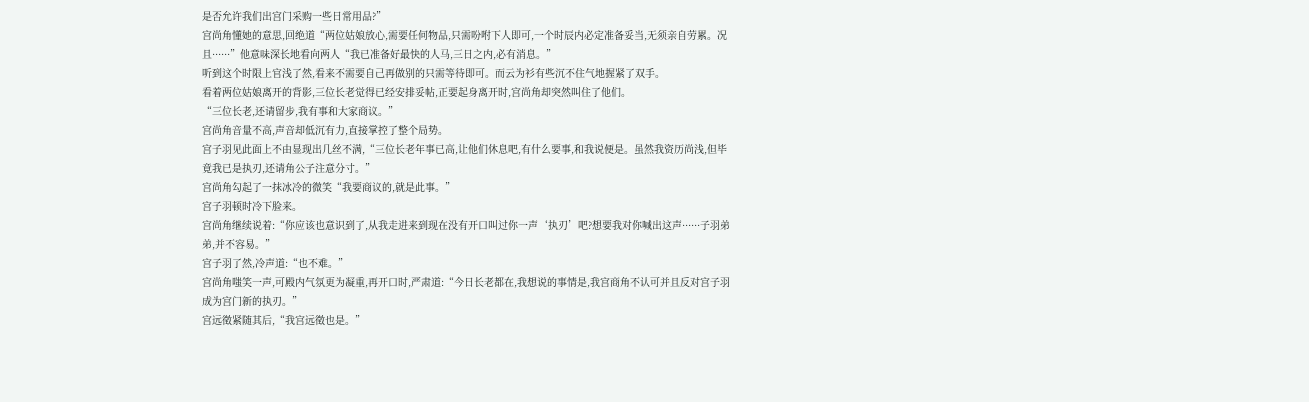是否允许我们出宫门采购一些日常用品?”
宫尚角懂她的意思,回绝道“两位姑娘放心,需要任何物品,只需吩咐下人即可,一个时辰内必定准备妥当,无须亲自劳累。况且······”他意味深长地看向两人“我已准备好最快的人马,三日之内,必有消息。”
听到这个时限上官浅了然,看来不需要自己再做别的只需等待即可。而云为衫有些沉不住气地握紧了双手。
看着两位姑娘离开的背影,三位长老觉得已经安排妥帖,正要起身离开时,宫尚角却突然叫住了他们。
“三位长老,还请留步,我有事和大家商议。”
宫尚角音量不高,声音却低沉有力,直接掌控了整个局势。
宫子羽见此面上不由显现出几丝不满,“三位长老年事已高,让他们休息吧,有什么要事,和我说便是。虽然我资历尚浅,但毕竟我已是执刃,还请角公子注意分寸。”
宫尚角勾起了一抹冰冷的微笑“我要商议的,就是此事。”
宫子羽顿时冷下脸来。
宫尚角继续说着:“你应该也意识到了,从我走进来到现在没有开口叫过你一声‘执刃’吧?想要我对你喊出这声······子羽弟弟,并不容易。”
宫子羽了然,冷声道:“也不难。”
宫尚角嗤笑一声,可殿内气氛更为凝重,再开口时,严肃道:“今日长老都在,我想说的事情是,我宫商角不认可并且反对宫子羽成为宫门新的执刃。”
宫远徵紧随其后,“我宫远徵也是。”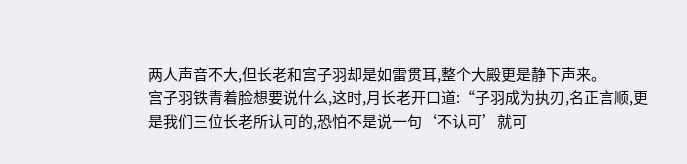两人声音不大,但长老和宫子羽却是如雷贯耳,整个大殿更是静下声来。
宫子羽铁青着脸想要说什么,这时,月长老开口道:“子羽成为执刃,名正言顺,更是我们三位长老所认可的,恐怕不是说一句‘不认可’就可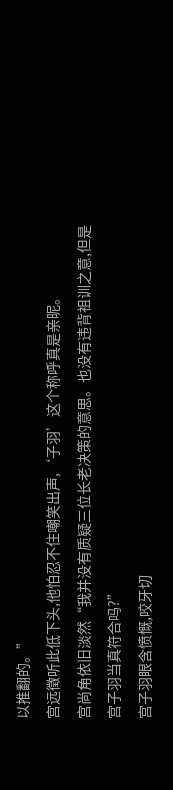以推翻的。”
宫远徵听此低下头,他怕忍不住嘲笑出声,‘子羽’这个称呼真是亲昵。
宫尚角依旧淡然“我并没有质疑三位长老决策的意思。也没有违背祖训之意,但是宫子羽当真符合吗?”
宫子羽眼含愤慨,咬牙切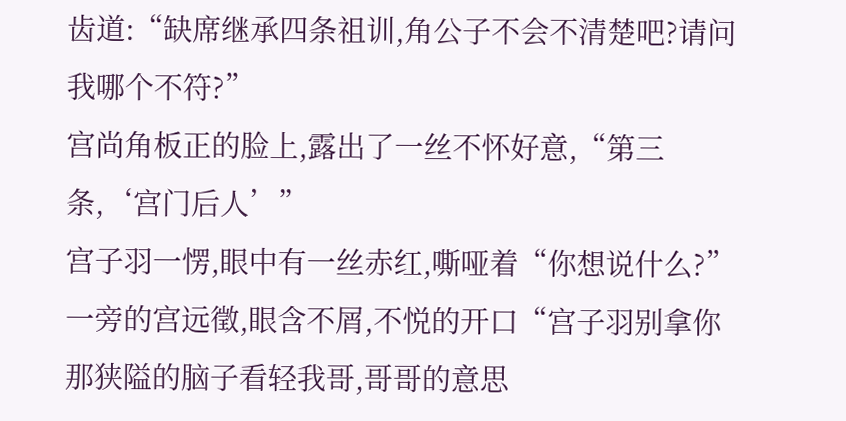齿道:“缺席继承四条祖训,角公子不会不清楚吧?请问我哪个不符?”
宫尚角板正的脸上,露出了一丝不怀好意,“第三条,‘宫门后人’”
宫子羽一愣,眼中有一丝赤红,嘶哑着“你想说什么?”
一旁的宫远徵,眼含不屑,不悦的开口“宫子羽别拿你那狭隘的脑子看轻我哥,哥哥的意思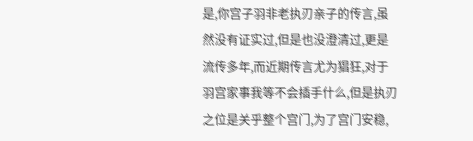是,你宫子羽非老执刃亲子的传言,虽然没有证实过,但是也没澄清过,更是流传多年,而近期传言尤为猖狂,对于羽宫家事我等不会插手什么,但是执刃之位是关乎整个宫门,为了宫门安稳,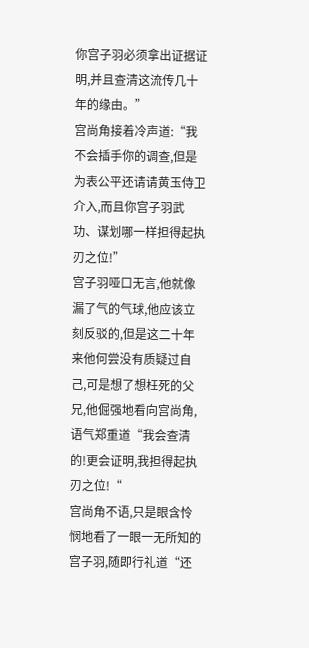你宫子羽必须拿出证据证明,并且查清这流传几十年的缘由。”
宫尚角接着冷声道:“我不会插手你的调查,但是为表公平还请请黄玉侍卫介入,而且你宫子羽武功、谋划哪一样担得起执刃之位!”
宫子羽哑口无言,他就像漏了气的气球,他应该立刻反驳的,但是这二十年来他何尝没有质疑过自己,可是想了想枉死的父兄,他倔强地看向宫尚角,语气郑重道“我会查清的!更会证明,我担得起执刃之位!“
宫尚角不语,只是眼含怜悯地看了一眼一无所知的宫子羽,随即行礼道“还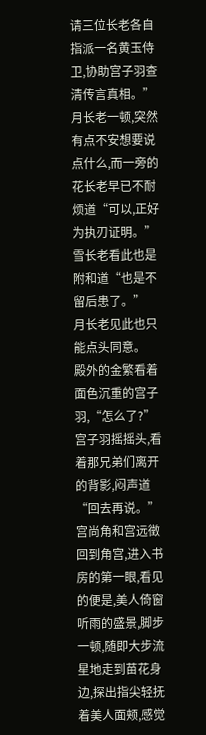请三位长老各自指派一名黄玉侍卫,协助宫子羽查清传言真相。”
月长老一顿,突然有点不安想要说点什么,而一旁的花长老早已不耐烦道“可以,正好为执刃证明。”
雪长老看此也是附和道“也是不留后患了。”
月长老见此也只能点头同意。
殿外的金繁看着面色沉重的宫子羽,“怎么了?”
宫子羽摇摇头,看着那兄弟们离开的背影,闷声道“回去再说。”
宫尚角和宫远徵回到角宫,进入书房的第一眼,看见的便是,美人倚窗听雨的盛景,脚步一顿,随即大步流星地走到苗花身边,探出指尖轻抚着美人面颊,感觉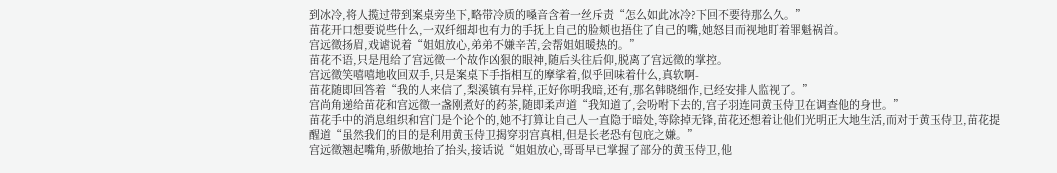到冰冷,将人揽过带到案桌旁坐下,略带冷质的嗓音含着一丝斥责“怎么如此冰冷?下回不要待那么久。”
苗花开口想要说些什么,一双纤细却也有力的手抚上自己的脸颊也捂住了自己的嘴,她怒目而视地盯着罪魁祸首。
宫远徵扬眉,戏谑说着“姐姐放心,弟弟不嫌辛苦,会帮姐姐暖热的。”
苗花不语,只是甩给了宫远徵一个故作凶狠的眼神,随后头往后仰,脱离了宫远徵的掌控。
宫远徵笑嘻嘻地收回双手,只是案桌下手指相互的摩挲着,似乎回味着什么,真软啊-
苗花随即回答着“我的人来信了,梨溪镇有异样,正好你明我暗,还有,那名韩晓细作,已经安排人监视了。”
宫尚角递给苗花和宫远徵一盏刚煮好的药茶,随即柔声道“我知道了,会吩咐下去的,宫子羽连同黄玉侍卫在调查他的身世。”
苗花手中的消息组织和宫门是个论个的,她不打算让自己人一直隐于暗处,等除掉无锋,苗花还想着让他们光明正大地生活,而对于黄玉侍卫,苗花提醒道“虽然我们的目的是利用黄玉侍卫揭穿羽宫真相,但是长老恐有包庇之嫌。”
宫远徵翘起嘴角,骄傲地抬了抬头,接话说“姐姐放心,哥哥早已掌握了部分的黄玉侍卫,他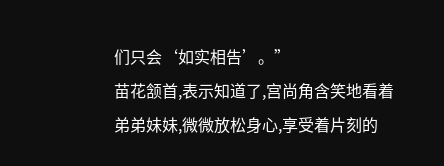们只会‘如实相告’。”
苗花颔首,表示知道了,宫尚角含笑地看着弟弟妹妹,微微放松身心,享受着片刻的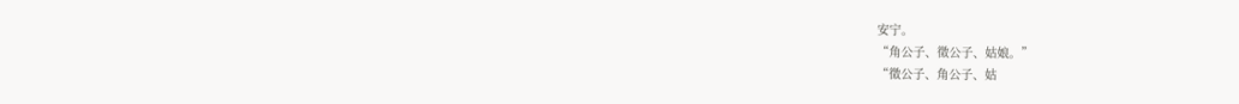安宁。
“角公子、徵公子、姑娘。”
“徵公子、角公子、姑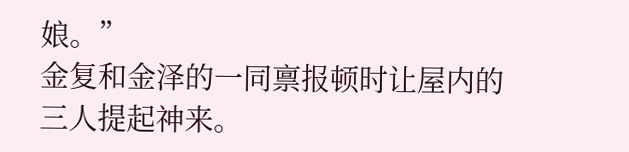娘。”
金复和金泽的一同禀报顿时让屋内的三人提起神来。